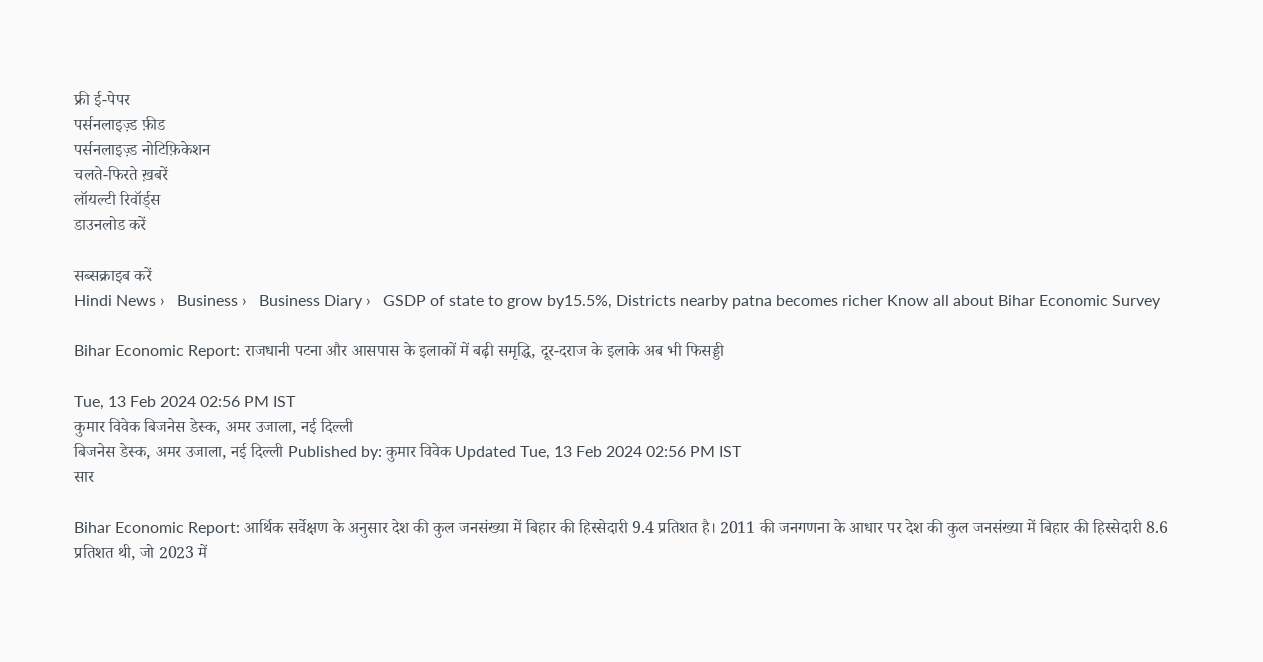फ्री ई-पेपर
पर्सनलाइज़्ड फ़ीड
पर्सनलाइज़्ड नोटिफ़िकेशन
चलते-फिरते ख़बरें
लॉयल्टी रिवॉर्ड्स
डाउनलोड करें

सब्सक्राइब करें
Hindi News ›   Business ›   Business Diary ›   GSDP of state to grow by15.5%, Districts nearby patna becomes richer Know all about Bihar Economic Survey

Bihar Economic Report: राजधानी पटना और आसपास के इलाकों में बढ़ी समृद्धि, दूर-दराज के इलाके अब भी फिसड्डी

Tue, 13 Feb 2024 02:56 PM IST
कुमार विवेक बिजनेस डेस्क, अमर उजाला, नई दिल्ली
बिजनेस डेस्क, अमर उजाला, नई दिल्ली Published by: कुमार विवेक Updated Tue, 13 Feb 2024 02:56 PM IST
सार

Bihar Economic Report: आर्थिक सर्वेक्षण के अनुसार देश की कुल जनसंख्या में बिहार की हिस्सेदारी 9.4 प्रतिशत है। 2011 की जनगणना के आधार पर देश की कुल जनसंख्या में बिहार की हिस्सेदारी 8.6 प्रतिशत थी, जो 2023 में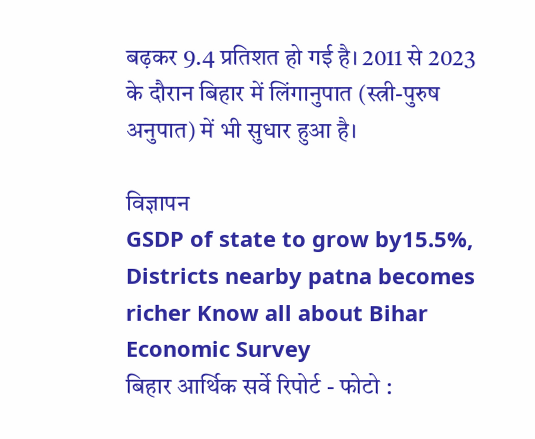बढ़कर 9.4 प्रतिशत हो गई है। 2011 से 2023 के दौरान बिहार में लिंगानुपात (स्त्री-पुरुष अनुपात) में भी सुधार हुआ है।

विज्ञापन
GSDP of state to grow by15.5%, Districts nearby patna becomes richer Know all about Bihar Economic Survey
बिहार आर्थिक सर्वे रिपोर्ट - फोटो :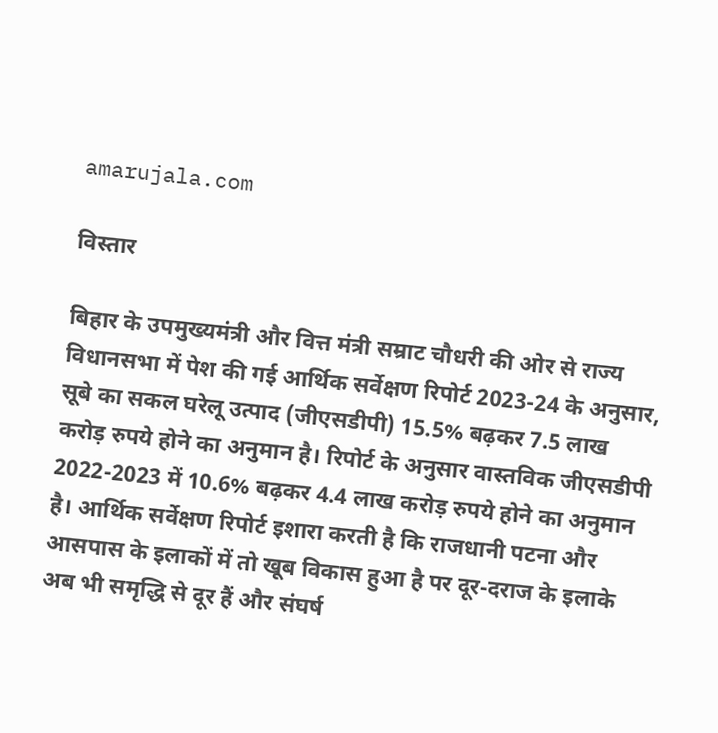amarujala.com

विस्तार

बिहार के उपमुख्यमंत्री और वित्त मंत्री सम्राट चौधरी की ओर से राज्य विधानसभा में पेश की गई आर्थिक सर्वेक्षण रिपोर्ट 2023-24 के अनुसार, सूबे का सकल घरेलू उत्पाद (जीएसडीपी) 15.5% बढ़कर 7.5 लाख करोड़ रुपये होने का अनुमान है। रिपोर्ट के अनुसार वास्तविक जीएसडीपी 2022-2023 में 10.6% बढ़कर 4.4 लाख करोड़ रुपये होने का अनुमान है। आर्थिक सर्वेक्षण रिपोर्ट इशारा करती है कि राजधानी पटना और आसपास के इलाकों में तो खूब विकास हुआ है पर दूर-दराज के इलाके अब भी समृद्धि से दूर हैं और संघर्ष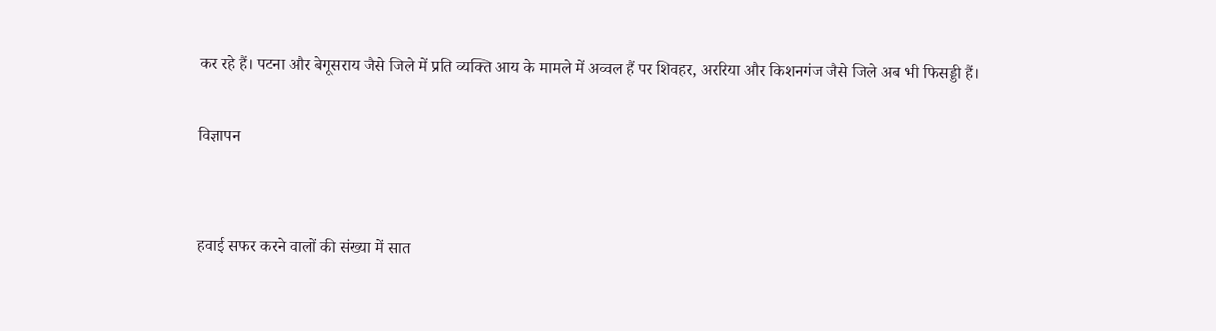कर रहे हैं। पटना और बेगूसराय जैसे जिले में प्रति व्यक्ति आय के मामले में अव्वल हैं पर शिवहर, अररिया और किशनगंज जैसे जिले अब भी फिसड्डी हैं।

विज्ञापन


हवाई सफर करने वालों की संख्या में सात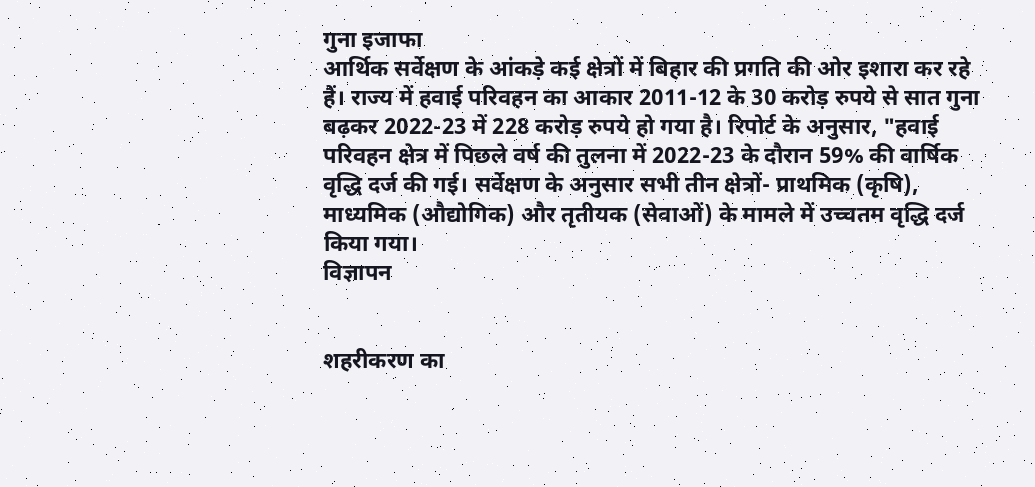गुना इजाफा
आर्थिक सर्वेक्षण के आंकड़े कई क्षेत्रों में बिहार की प्रगति की ओर इशारा कर रहे हैं। राज्य में हवाई परिवहन का आकार 2011-12 के 30 करोड़ रुपये से सात गुना बढ़कर 2022-23 में 228 करोड़ रुपये हो गया है। रिपोर्ट के अनुसार, "हवाई परिवहन क्षेत्र में पिछले वर्ष की तुलना में 2022-23 के दौरान 59% की वार्षिक वृद्धि दर्ज की गई। सर्वेक्षण के अनुसार सभी तीन क्षेत्रों- प्राथमिक (कृषि), माध्यमिक (औद्योगिक) और तृतीयक (सेवाओं) के मामले में उच्चतम वृद्धि दर्ज किया गया।
विज्ञापन


शहरीकरण का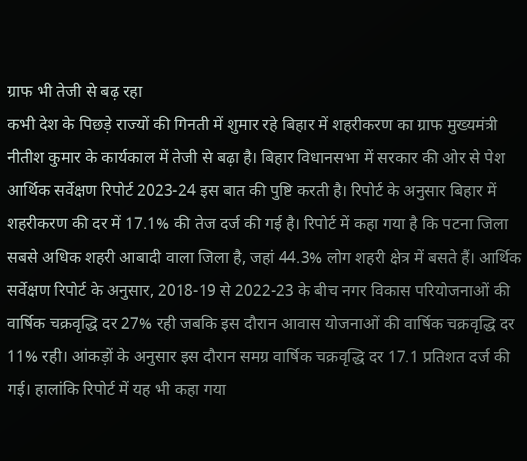ग्राफ भी तेजी से बढ़ रहा
कभी देश के पिछड़े राज्यों की गिनती में शुमार रहे बिहार में शहरीकरण का ग्राफ मुख्यमंत्री नीतीश कुमार के कार्यकाल में तेजी से बढ़ा है। बिहार विधानसभा में सरकार की ओर से पेश आर्थिक सर्वेक्षण रिपोर्ट 2023-24 इस बात की पुष्टि करती है। रिपोर्ट के अनुसार बिहार में शहरीकरण की दर में 17.1% की तेज दर्ज की गई है। रिपोर्ट में कहा गया है कि पटना जिला सबसे अधिक शहरी आबादी वाला जिला है, जहां 44.3% लोग शहरी क्षेत्र में बसते हैं। आर्थिक सर्वेक्षण रिपोर्ट के अनुसार, 2018-19 से 2022-23 के बीच नगर विकास परियोजनाओं की वार्षिक चक्रवृद्धि दर 27% रही जबकि इस दौरान आवास योजनाओं की वार्षिक चक्रवृद्धि दर 11% रही। आंकड़ों के अनुसार इस दौरान समग्र वार्षिक चक्रवृद्धि दर 17.1 प्रतिशत दर्ज की गई। हालांकि रिपोर्ट में यह भी कहा गया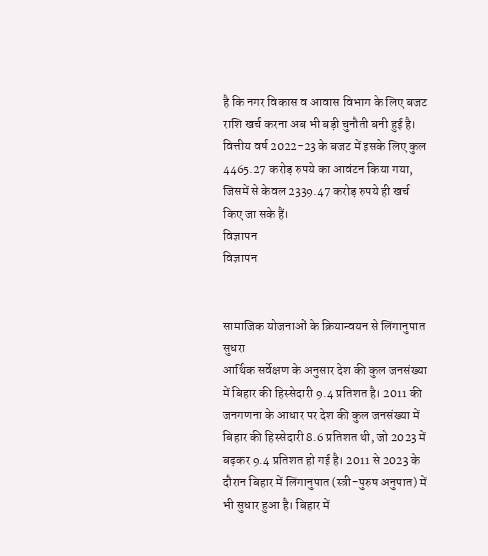है कि नगर विकास व आवास विभाग के लिए बजट राशि खर्च करना अब भी बड़ी चुनौती बनी हुई है। वित्तीय वर्ष 2022-23 के बजट में इसके लिए कुल 4465.27 करोड़ रुपये का आवंटन किया गया, जिसमें से केवल 2339.47 करोड़ रुपये ही खर्च किए जा सके हैं।
विज्ञापन
विज्ञापन


सामाजिक योजनाओं के क्रियान्वयन से लिंगानुपात सुधरा
आर्थिक सर्वेक्षण के अनुसार देश की कुल जनसंख्या में बिहार की हिस्सेदारी 9.4 प्रतिशत है। 2011 की जनगणना के आधार पर देश की कुल जनसंख्या में बिहार की हिस्सेदारी 8.6 प्रतिशत थी, जो 2023 में बढ़कर 9.4 प्रतिशत हो गई है। 2011 से 2023 के दौरान बिहार में लिंगानुपात (स्त्री-पुरुष अनुपात) में भी सुधार हुआ है। बिहार में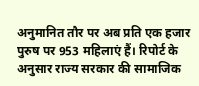अनुमानित तौर पर अब प्रति एक हजार पुरुष पर 953 महिलाएं हैं। रिपोर्ट के अनुसार राज्य सरकार की सामाजिक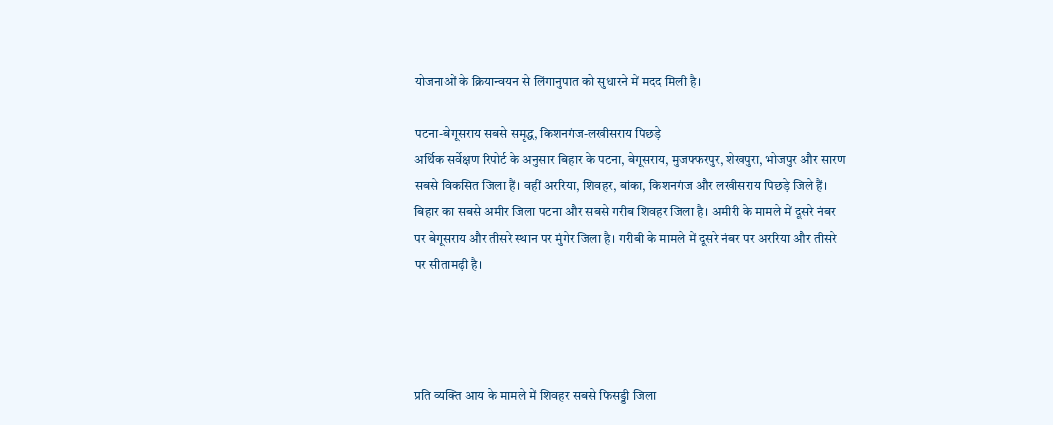योजनाओं के क्रियान्वयन से लिंगानुपात को सुधारने में मदद मिली है।

पटना-बेगूसराय सबसे समृद्ध, किशनगंज-लखीसराय पिछड़े
अर्थिक सर्वेक्षण रिपोर्ट के अनुसार बिहार के पटना, बेगूसराय, मुजफ्फरपुर, शेखपुरा, भोजपुर और सारण सबसे विकसित जिला हैं। वहीं अररिया, शिवहर, बांका, किशनगंज और लखीसराय पिछड़े जिले हैं। बिहार का सबसे अमीर जिला पटना और सबसे गरीब शिवहर जिला है। अमीरी के मामले में दूसरे नंबर पर बेगूसराय और तीसरे स्थान पर मुंगेर जिला है। गरीबी के मामले में दूसरे नंबर पर अररिया और तीसरे पर सीतामढ़ी है।




प्रति व्यक्ति आय के मामले में शिवहर सबसे फिसड्डी जिला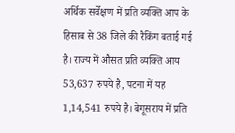अर्थिक सर्वेक्षण में प्रति व्यक्ति आप के हिसाब से 38 जिले की रैकिंग बताई गई है। राज्य में औसत प्रति व्यक्ति आय 53,637 रुपये है, पटना में यह 1,14,541 रुपये है। बेगूसराय में प्रति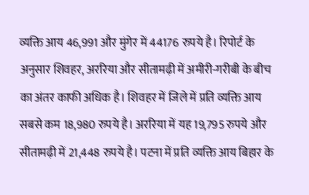व्यक्ति आय 46,991 और मुंगेर में 44176 रुपये है। रिपोर्ट के अनुसार शिवहर, अररिया और सीतामढ़ी में अमीरी-गरीबी के बीच का अंतर काफी अधिक है। शिवहर में जिले में प्रति व्यक्ति आय सबसे कम 18,980 रुपये है। अररिया में यह 19,795 रुपये और सीतामढ़ी में 21,448 रुपये है। पटना में प्रति व्यक्ति आय बिहार के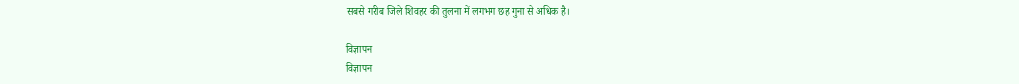सबसे गरीब जिले शिवहर की तुलना में लगभग छह गुना से अधिक है।

विज्ञापन
विज्ञापन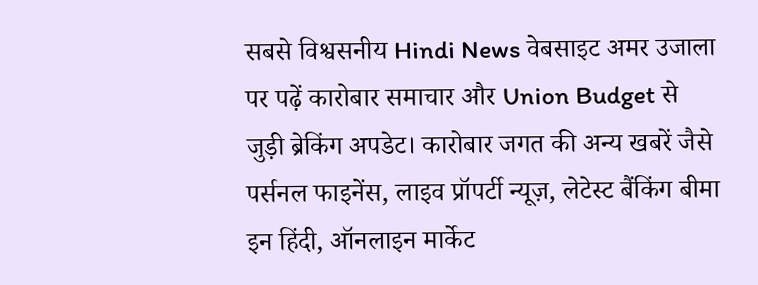सबसे विश्वसनीय Hindi News वेबसाइट अमर उजाला पर पढ़ें कारोबार समाचार और Union Budget से जुड़ी ब्रेकिंग अपडेट। कारोबार जगत की अन्य खबरें जैसे पर्सनल फाइनेंस, लाइव प्रॉपर्टी न्यूज़, लेटेस्ट बैंकिंग बीमा इन हिंदी, ऑनलाइन मार्केट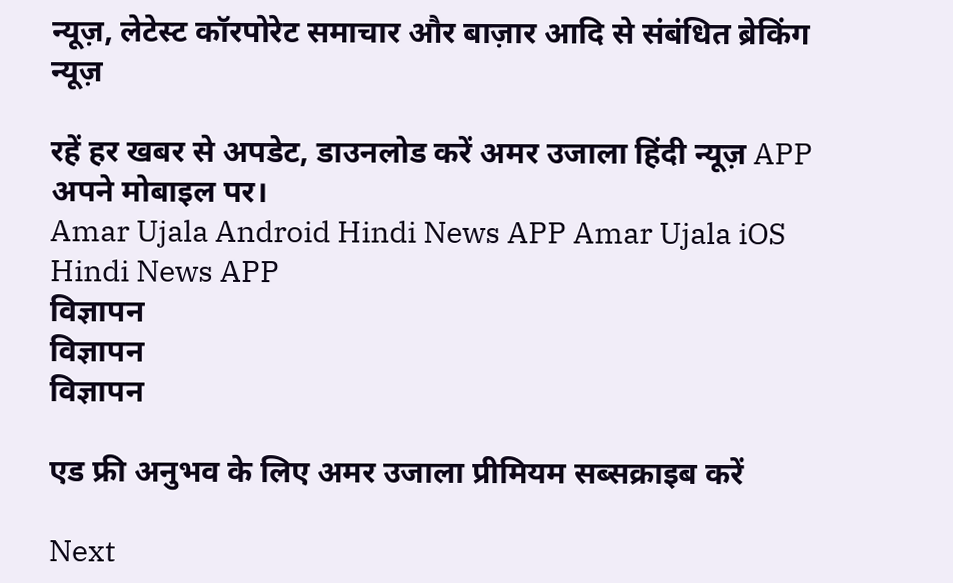न्यूज़, लेटेस्ट कॉरपोरेट समाचार और बाज़ार आदि से संबंधित ब्रेकिंग न्यूज़

रहें हर खबर से अपडेट, डाउनलोड करें अमर उजाला हिंदी न्यूज़ APP अपने मोबाइल पर।
Amar Ujala Android Hindi News APP Amar Ujala iOS Hindi News APP
विज्ञापन
विज्ञापन
विज्ञापन

एड फ्री अनुभव के लिए अमर उजाला प्रीमियम सब्सक्राइब करें

Next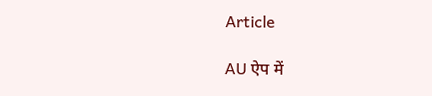Article

AU ऐप में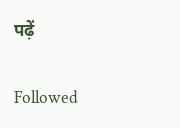पढ़ें

Followed